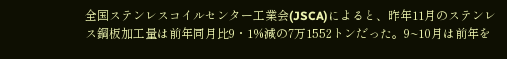全国ステンレスコイルセンター工業会(JSCA)によると、昨年11月のステンレス鋼板加工量は前年同月比9・1%減の7万1552トンだった。9~10月は前年を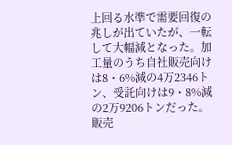上回る水準で需要回復の兆しが出ていたが、一転して大幅減となった。加工量のうち自社販売向けは8・6%減の4万2346トン、受託向けは9・8%減の2万9206トンだった。 販売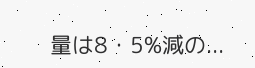量は8・5%減の...